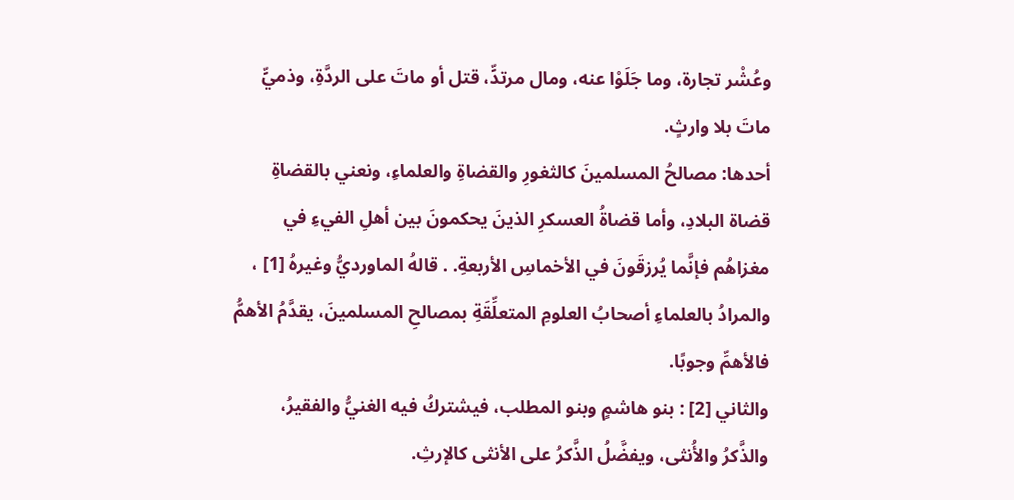وعُشْر تجارة، وما جَلَوْا عنه، ومال مرتدٍّ، قتل أو ماتَ على الردَّةِ، وذميٍّ ماتَ بلا وارثٍ.
أحدها: مصالحُ المسلمينَ كالثغورِ والقضاةِ والعلماءِ، ونعني بالقضاةِ قضاة البلادِ، وأما قضاةُ العسكرِ الذينَ يحكمونَ بين أهلِ الفيءِ في مغزاهُم فإنَّما يُرزقَونَ في الأخماسِ الأربعةِ. . قالهُ الماورديُّ وغيرهُ [1] ، والمرادُ بالعلماءِ أصحابُ العلومِ المتعلِّقَةِ بمصالحِ المسلمينَ، يقدَّمُ الأهمُّ فالأهمِّ وجوبًا.
والثاني [2] : بنو هاشمٍ وبنو المطلب، فيشتركُ فيه الغنيُّ والفقيرُ، والذَّكرُ والأُنثى، ويفضَّلُ الذَّكرُ على الأنثى كالإرثِ.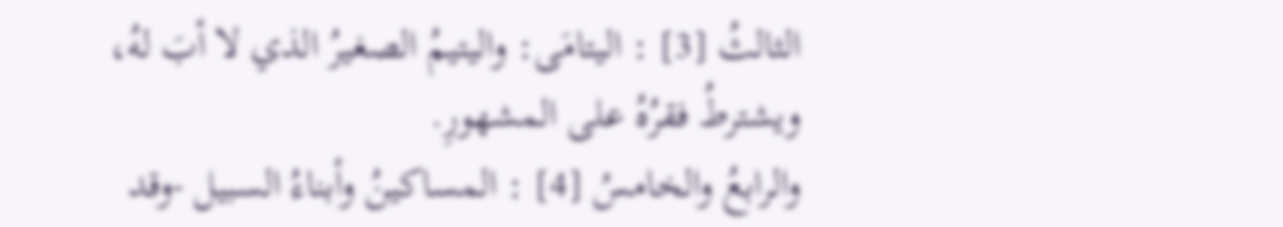الثالثُ [3] : اليتامَى: واليتيمُ الصغيرُ الذي لا أبَ لهُ، ويشترطُ فقرُهُ على المشهورِ.
والرابعُ والخامسُ [4] : المساكينُ وأبناءُ السبيل -وقد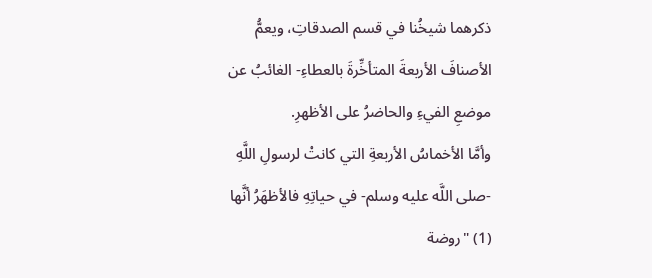ذكرهما شيخُنا في قسم الصدقاتِ، ويعمُّ الأصنافَ الأربعةَ المتأخِّرةَ بالعطاءِ- الغائبُ عن موضعِ الفيءِ والحاضرُ على الأظهرِ.
وأمَّا الأخماسُ الأربعةِ التي كانتْ لرسولِ اللَّهِ -صلى اللَّه عليه وسلم- في حياتِهِ فالأظهَرُ أنَّها
(1) "روضة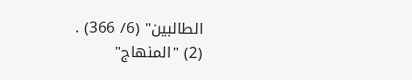الطالبين" (6/ 366) .
(2) "المنهاج"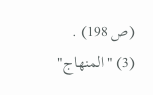(ص 198) .
(3) "المنهاج"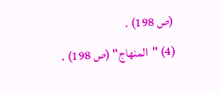(ص 198) .
(4) "المنهاج" (ص 198) .